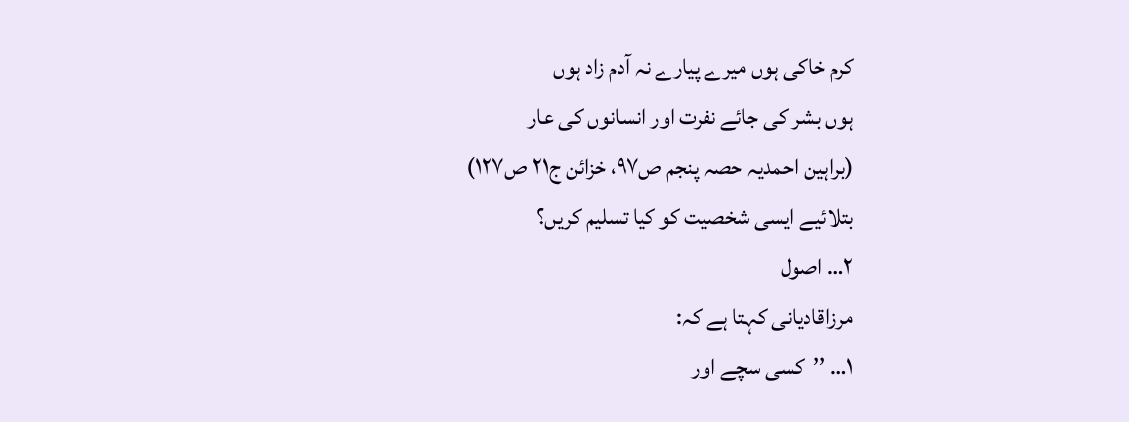کرم خاکی ہوں میرے پیارے نہ آدم زاد ہوں
ہوں بشر کی جائے نفرت اور انسانوں کی عار
(براہین احمدیہ حصہ پنجم ص۹۷، خزائن ج۲۱ ص۱۲۷)
بتلائیے ایسی شخصیت کو کیا تسلیم کریں؟
۲… اصول
مرزاقادیانی کہتا ہے کہ:
۱… ’’کسی سچے اور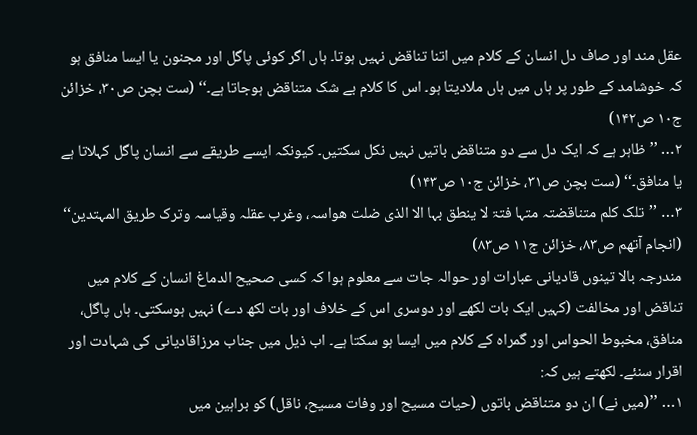عقل مند اور صاف دل انسان کے کلام میں اتنا تناقض نہیں ہوتا۔ ہاں اگر کوئی پاگل اور مجنون یا ایسا منافق ہو کہ خوشامد کے طور پر ہاں میں ہاں ملادیتا ہو۔ اس کا کلام بے شک متناقض ہوجاتا ہے۔‘‘ (ست بچن ص۳۰، خزائن ج۱۰ ص۱۴۲)
۲… ’’ظاہر ہے کہ ایک دل سے دو متناقض باتیں نہیں نکل سکتیں۔ کیونکہ ایسے طریقے سے انسان پاگل کہلاتا ہے یا منافق۔‘‘ (ست بچن ص۳۱، خزائن ج۱۰ ص۱۴۳)
۳… ’’تلک کلم متناقضتہ متہا فتۃ لا ینطق بہا الا الذی ضلت ھواسہ، وغرب عقلہ وقیاسہ وترک طریق المہتدین‘‘
(انجام آتھم ص۸۳، خزائن ج۱۱ ص۸۳)
مندرجہ بالا تینوں قادیانی عبارات اور حوالہ جات سے معلوم ہوا کہ کسی صحیح الدماغ انسان کے کلام میں تناقض اور مخالفت (کہیں ایک بات لکھے اور دوسری اس کے خلاف اور بات لکھ دے) نہیں ہوسکتی۔ ہاں پاگل، منافق، مخبوط الحواس اور گمراہ کے کلام میں ایسا ہو سکتا ہے۔ اب ذیل میں جناب مرزاقادیانی کی شہادت اور اقرار سنئے۔ لکھتے ہیں کہ:
۱… ’’(میں نے) ان دو متناقض باتوں (حیات مسیح اور وفات مسیح، ناقل) کو براہین میں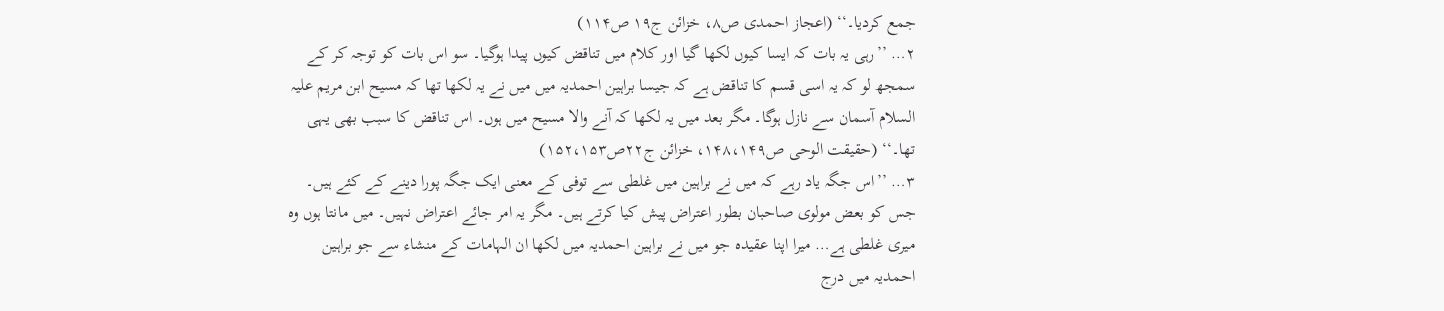جمع کردیا۔‘‘ (اعجاز احمدی ص۸، خزائن ج۱۹ ص۱۱۴)
۲… ’’رہی یہ بات کہ ایسا کیوں لکھا گیا اور کلام میں تناقض کیوں پیدا ہوگیا۔ سو اس بات کو توجہ کر کے سمجھ لو کہ یہ اسی قسم کا تناقض ہے کہ جیسا براہین احمدیہ میں میں نے یہ لکھا تھا کہ مسیح ابن مریم علیہ السلام آسمان سے نازل ہوگا۔ مگر بعد میں یہ لکھا کہ آنے والا مسیح میں ہوں۔ اس تناقض کا سبب بھی یہی تھا۔‘‘ (حقیقت الوحی ص۱۴۸،۱۴۹، خزائن ج۲۲ص۱۵۲،۱۵۳)
۳… ’’اس جگہ یاد رہے کہ میں نے براہین میں غلطی سے توفی کے معنی ایک جگہ پورا دینے کے کئے ہیں۔ جس کو بعض مولوی صاحبان بطور اعتراض پیش کیا کرتے ہیں۔ مگر یہ امر جائے اعتراض نہیں۔ میں مانتا ہوں وہ میری غلطی ہے… میرا اپنا عقیدہ جو میں نے براہین احمدیہ میں لکھا ان الہامات کے منشاء سے جو براہین احمدیہ میں درج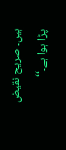ہیں۔ صریح نقیض پڑا ہوا ہے۔‘‘